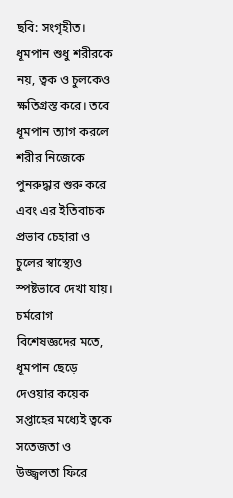ছবি: সংগৃহীত।
ধূমপান শুধু শরীরকে নয়, ত্বক ও চুলকেও ক্ষতিগ্রস্ত করে। তবে ধূমপান ত্যাগ করলে শরীর নিজেকে পুনরুদ্ধার শুরু করে এবং এর ইতিবাচক প্রভাব চেহারা ও চুলের স্বাস্থ্যেও স্পষ্টভাবে দেখা যায়।
চর্মরোগ বিশেষজ্ঞদের মতে, ধূমপান ছেড়ে দেওয়ার কয়েক সপ্তাহের মধ্যেই ত্বকে সতেজতা ও উজ্জ্বলতা ফিরে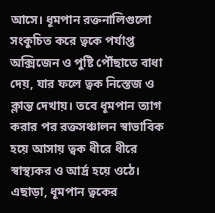আসে। ধূমপান রক্তনালিগুলো সংকুচিত করে ত্বকে পর্যাপ্ত অক্সিজেন ও পুষ্টি পৌঁছাতে বাধা দেয়, যার ফলে ত্বক নিস্তেজ ও ক্লান্ত দেখায়। তবে ধূমপান ত্যাগ করার পর রক্তসঞ্চালন স্বাভাবিক হয়ে আসায় ত্বক ধীরে ধীরে স্বাস্থ্যকর ও আর্দ্র হয়ে ওঠে।
এছাড়া, ধূমপান ত্বকের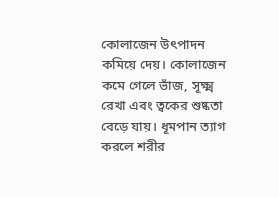কোলাজেন উৎপাদন কমিয়ে দেয়। কোলাজেন কমে গেলে ভাঁজ, সূক্ষ্ম রেখা এবং ত্বকের শুষ্কতা বেড়ে যায়। ধূমপান ত্যাগ করলে শরীর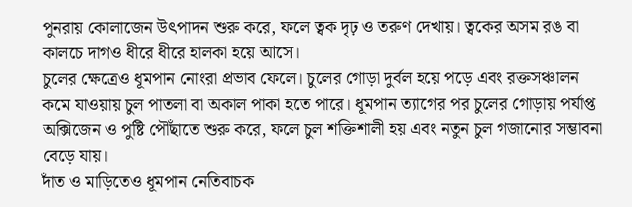পুনরায় কোলাজেন উৎপাদন শুরু করে, ফলে ত্বক দৃঢ় ও তরুণ দেখায়। ত্বকের অসম রঙ বা কালচে দাগও ধীরে ধীরে হালকা হয়ে আসে।
চুলের ক্ষেত্রেও ধূমপান নোংরা প্রভাব ফেলে। চুলের গোড়া দুর্বল হয়ে পড়ে এবং রক্তসঞ্চালন কমে যাওয়ায় চুল পাতলা বা অকাল পাকা হতে পারে। ধূমপান ত্যাগের পর চুলের গোড়ায় পর্যাপ্ত অক্সিজেন ও পুষ্টি পৌঁছাতে শুরু করে, ফলে চুল শক্তিশালী হয় এবং নতুন চুল গজানোর সম্ভাবনা বেড়ে যায়।
দাঁত ও মাড়িতেও ধূমপান নেতিবাচক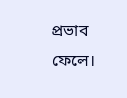প্রভাব ফেলে।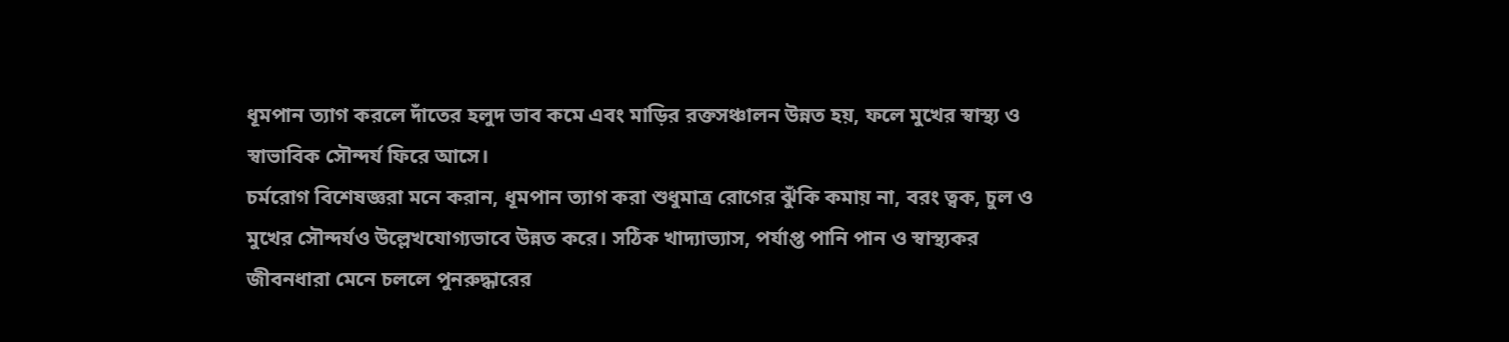ধূমপান ত্যাগ করলে দাঁতের হলুদ ভাব কমে এবং মাড়ির রক্তসঞ্চালন উন্নত হয়, ফলে মুখের স্বাস্থ্য ও স্বাভাবিক সৌন্দর্য ফিরে আসে।
চর্মরোগ বিশেষজ্ঞরা মনে করান, ধূমপান ত্যাগ করা শুধুমাত্র রোগের ঝুঁকি কমায় না, বরং ত্বক, চুল ও মুখের সৌন্দর্যও উল্লেখযোগ্যভাবে উন্নত করে। সঠিক খাদ্যাভ্যাস, পর্যাপ্ত পানি পান ও স্বাস্থ্যকর জীবনধারা মেনে চললে পুনরুদ্ধারের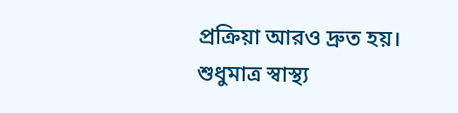প্রক্রিয়া আরও দ্রুত হয়।
শুধুমাত্র স্বাস্থ্য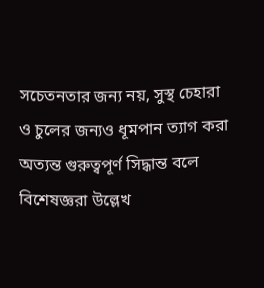সচেতনতার জন্য নয়, সুস্থ চেহারা ও চুলের জন্যও ধূমপান ত্যাগ করা অত্যন্ত গুরুত্বপূর্ণ সিদ্ধান্ত বলে বিশেষজ্ঞরা উল্লেখ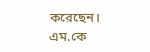করেছেন।
এম.কে